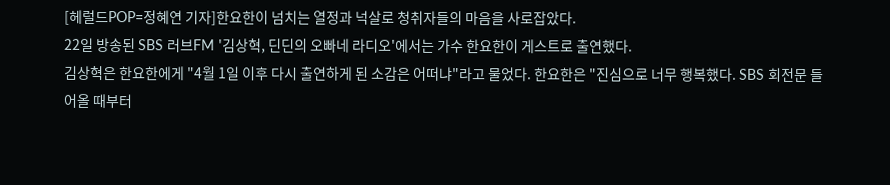[헤럴드POP=정혜연 기자]한요한이 넘치는 열정과 넉살로 청취자들의 마음을 사로잡았다.
22일 방송된 SBS 러브FM '김상혁, 딘딘의 오빠네 라디오'에서는 가수 한요한이 게스트로 출연했다.
김상혁은 한요한에게 "4월 1일 이후 다시 출연하게 된 소감은 어떠냐"라고 물었다. 한요한은 "진심으로 너무 행복했다. SBS 회전문 들어올 때부터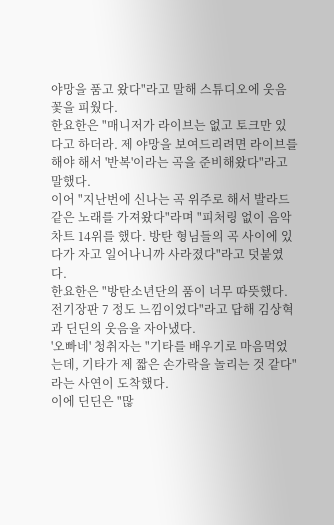야망을 품고 왔다"라고 말해 스튜디오에 웃음꽃을 피웠다.
한요한은 "매니저가 라이브는 없고 토크만 있다고 하더라. 제 야망을 보여드리려면 라이브를 해야 해서 '반복'이라는 곡을 준비해왔다"라고 말했다.
이어 "지난번에 신나는 곡 위주로 해서 발라드 같은 노래를 가져왔다"라며 "피처링 없이 음악차트 14위를 했다. 방탄 형님들의 곡 사이에 있다가 자고 일어나니까 사라졌다"라고 덧붙였다.
한요한은 "방탄소년단의 품이 너무 따뜻했다. 전기장판 7 정도 느낌이었다"라고 답해 김상혁과 딘딘의 웃음을 자아냈다.
'오빠네' 청취자는 "기타를 배우기로 마음먹었는데, 기타가 제 짧은 손가락을 놀리는 것 같다"라는 사연이 도착했다.
이에 딘딘은 "많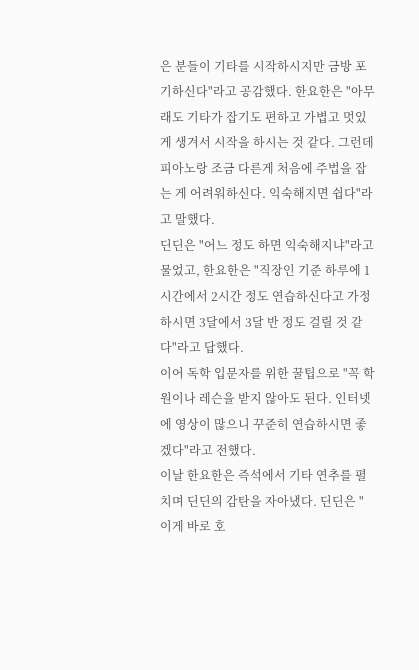은 분들이 기타를 시작하시지만 금방 포기하신다"라고 공감했다. 한요한은 "아무래도 기타가 잡기도 편하고 가볍고 멋있게 생겨서 시작을 하시는 것 같다. 그런데 피아노랑 조금 다른게 처음에 주법을 잡는 게 어려워하신다. 익숙해지면 쉽다"라고 말했다.
딘딘은 "어느 정도 하면 익숙해지냐"라고 물었고, 한요한은 "직장인 기준 하루에 1시간에서 2시간 정도 연습하신다고 가정하시면 3달에서 3달 반 정도 걸릴 것 같다"라고 답했다.
이어 독학 입문자를 위한 꿀팁으로 "꼭 학원이나 레슨을 받지 않아도 된다. 인터넷에 영상이 많으니 꾸준히 연습하시면 좋겠다"라고 전했다.
이날 한요한은 즉석에서 기타 연추를 펼치며 딘딘의 감탄을 자아냈다. 딘딘은 "이게 바로 호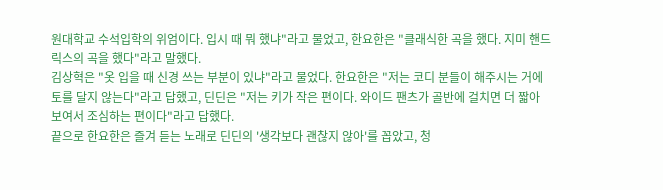원대학교 수석입학의 위엄이다. 입시 때 뭐 했냐"라고 물었고, 한요한은 "클래식한 곡을 했다. 지미 핸드릭스의 곡을 했다"라고 말했다.
김상혁은 "옷 입을 때 신경 쓰는 부분이 있냐"라고 물었다. 한요한은 "저는 코디 분들이 해주시는 거에 토를 달지 않는다"라고 답했고, 딘딘은 "저는 키가 작은 편이다. 와이드 팬츠가 골반에 걸치면 더 짧아 보여서 조심하는 편이다"라고 답했다.
끝으로 한요한은 즐겨 듣는 노래로 딘딘의 '생각보다 괜찮지 않아'를 꼽았고, 청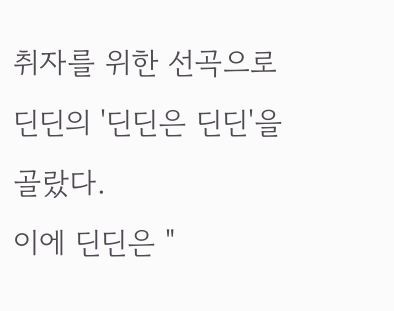취자를 위한 선곡으로 딘딘의 '딘딘은 딘딘'을 골랐다.
이에 딘딘은 "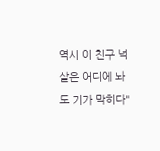역시 이 친구 넉살은 어디에 놔도 기가 막히다"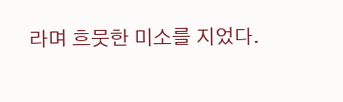라며 흐뭇한 미소를 지었다.